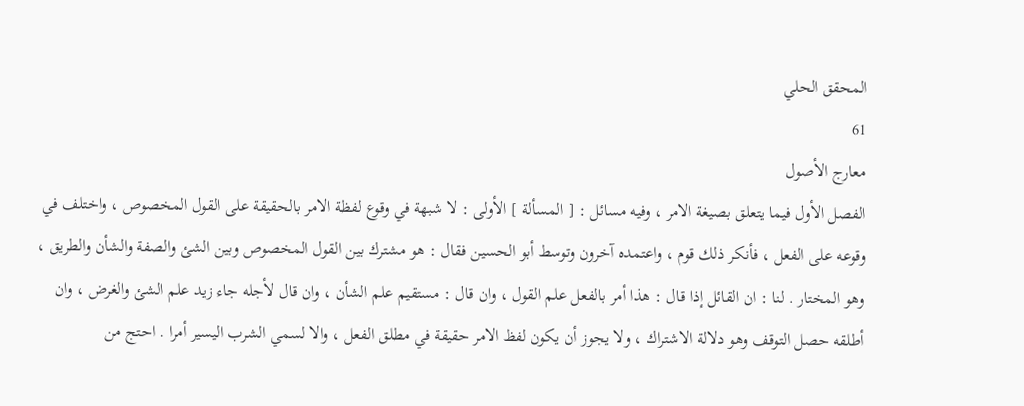المحقق الحلي
61
معارج الأصول
الفصل الأول فيما يتعلق بصيغة الامر ، وفيه مسائل : [ المسألة ] الأولى : لا شبهة في وقوع لفظة الامر بالحقيقة على القول المخصوص ، واختلف في وقوعه على الفعل ، فأنكر ذلك قوم ، واعتمده آخرون وتوسط أبو الحسين فقال : هو مشترك بين القول المخصوص وبين الشئ والصفة والشأن والطريق ، وهو المختار . لنا : ان القائل إذا قال : هذا أمر بالفعل علم القول ، وان قال : مستقيم علم الشأن ، وان قال لأجله جاء زيد علم الشئ والغرض ، وان أطلقه حصل التوقف وهو دلالة الاشتراك ، ولا يجوز أن يكون لفظ الامر حقيقة في مطلق الفعل ، والا لسمي الشرب اليسير أمرا . احتج من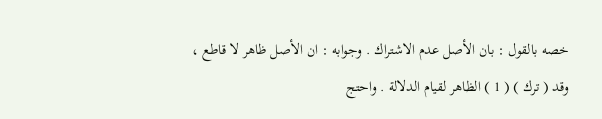خصه بالقول : بان الأصل عدم الاشتراك . وجوابه : ان الأصل ظاهر لا قاطع ، وقد ( ترك ) ( 1 ) الظاهر لقيام الدلالة . واحتج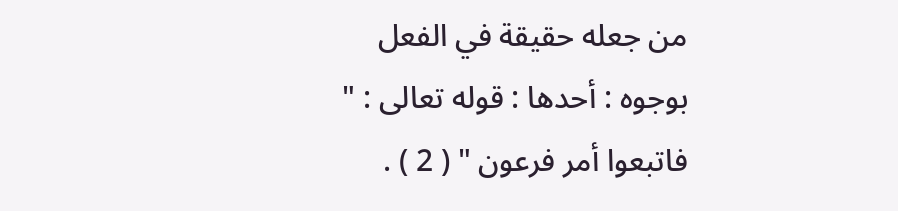من جعله حقيقة في الفعل بوجوه : أحدها : قوله تعالى : " فاتبعوا أمر فرعون " ( 2 ) .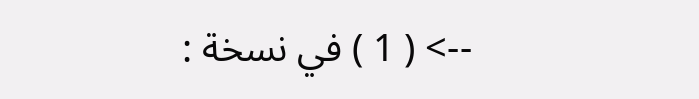--> ( 1 ) في نسخة :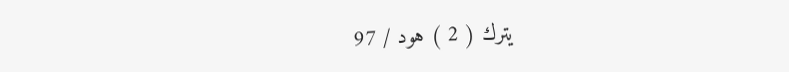يترك ( 2 ) هود / 97